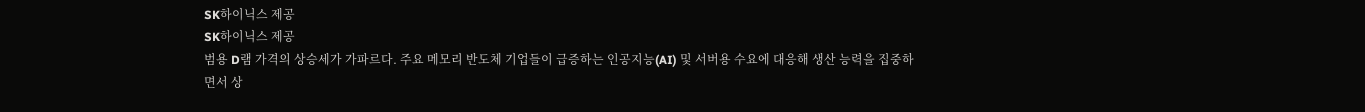SK하이닉스 제공
SK하이닉스 제공
범용 D램 가격의 상승세가 가파르다. 주요 메모리 반도체 기업들이 급증하는 인공지능(AI) 및 서버용 수요에 대응해 생산 능력을 집중하면서 상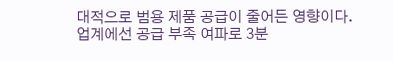대적으로 범용 제품 공급이 줄어든 영향이다. 업계에선 공급 부족 여파로 3분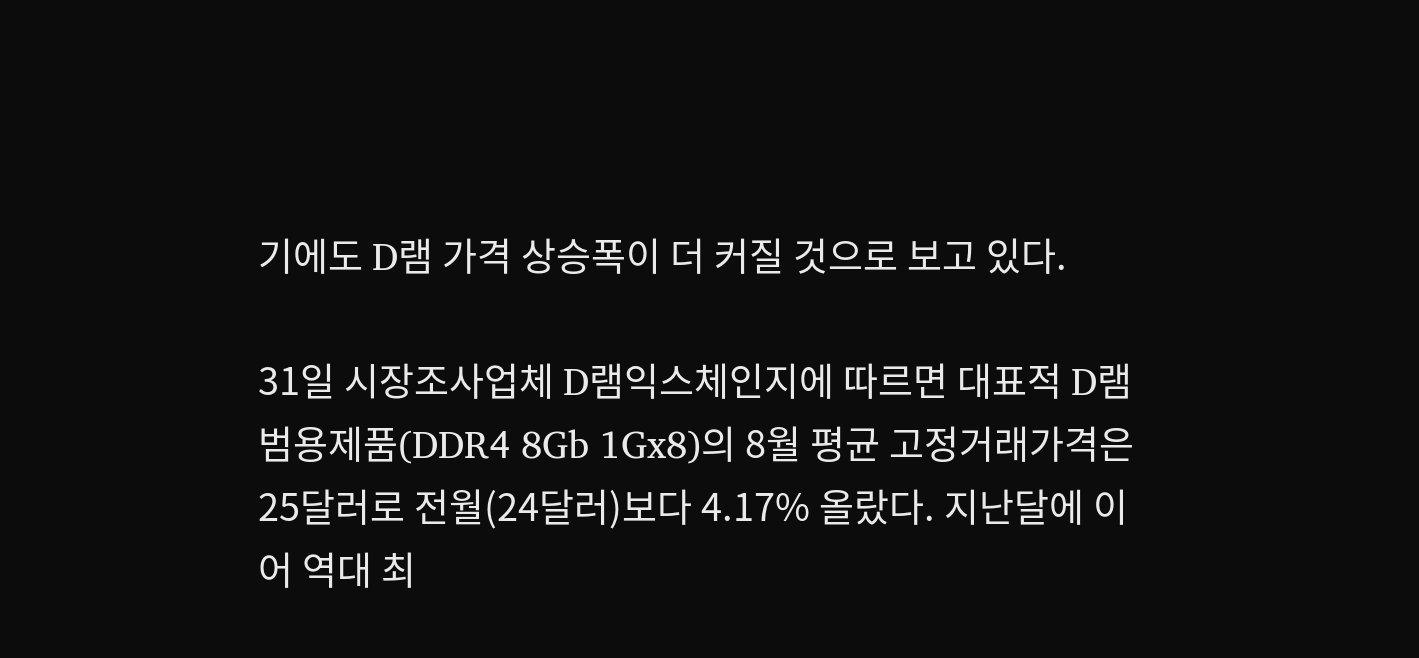기에도 D램 가격 상승폭이 더 커질 것으로 보고 있다.

31일 시장조사업체 D램익스체인지에 따르면 대표적 D램 범용제품(DDR4 8Gb 1Gx8)의 8월 평균 고정거래가격은 25달러로 전월(24달러)보다 4.17% 올랐다. 지난달에 이어 역대 최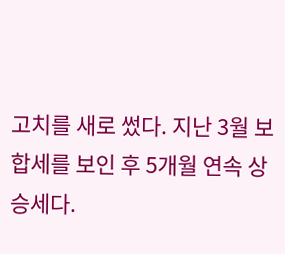고치를 새로 썼다. 지난 3월 보합세를 보인 후 5개월 연속 상승세다.